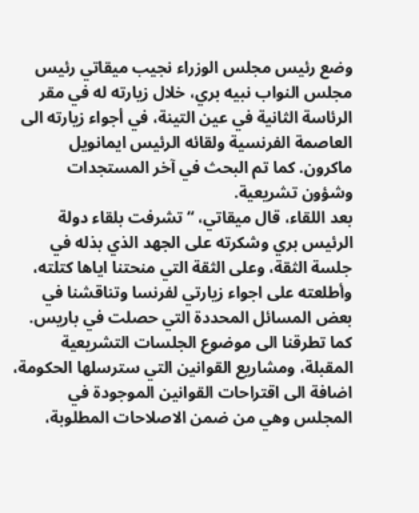وضع رئيس مجلس الوزراء نجيب ميقاتي رئيس مجلس النواب نبيه بري، خلال زيارته له في مقر الرئاسة الثانية في عين التينة، في أجواء زيارته الى العاصمة الفرنسية ولقائه الرئيس ايمانويل ماكرون. كما تم البحث في آخر المستجدات وشؤون تشريعية.
بعد اللقاء، قال ميقاتي، “تشرفت بلقاء دولة الرئيس بري وشكرته على الجهد الذي بذله في جلسة الثقة، وعلى الثقة التي منحتنا اياها كتلته، وأطلعته على اجواء زيارتي لفرنسا وتناقشنا في بعض المسائل المحددة التي حصلت في باريس. كما تطرقنا الى موضوع الجلسات التشريعية المقبلة، ومشاريع القوانين التي سترسلها الحكومة، اضافة الى اقتراحات القوانين الموجودة في المجلس وهي من ضمن الاصلاحات المطلوبة،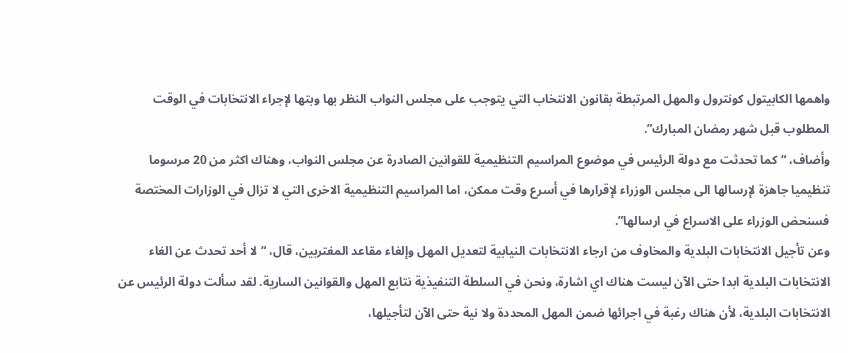واهمها الكابيتول كونترول والمهل المرتبطة بقانون الانتخاب التي يتوجب على مجلس النواب النظر بها وبتها لإجراء الانتخابات في الوقت المطلوب قبل شهر رمضان المبارك”.
وأضاف، “كما تحدثت مع دولة الرئيس في موضوع المراسيم التنظيمية للقوانين الصادرة عن مجلس النواب، وهناك اكثر من 20 مرسوما تنظيميا جاهزة لإرسالها الى مجلس الوزراء لإقرارها في أسرع وقت ممكن، اما المراسيم التنظيمية الاخرى التي لا تزال في الوزارات المختصة فسنحض الوزراء على الاسراع في ارسالها”.
وعن تأجيل الانتخابات البلدية والمخاوف من ارجاء الانتخابات النيابية لتعديل المهل وإلغاء مقاعد المغتربين، قال، “لا أحد تحدث عن الغاء الانتخابات البلدية ابدا حتى الآن ليست هناك اي اشارة، ونحن في السلطة التنفيذية نتابع المهل والقوانين السارية. لقد سألت دولة الرئيس عن الانتخابات البلدية، لأن هناك رغبة في اجرائها ضمن المهل المحددة ولا نية حتى الآن لتأجيلها،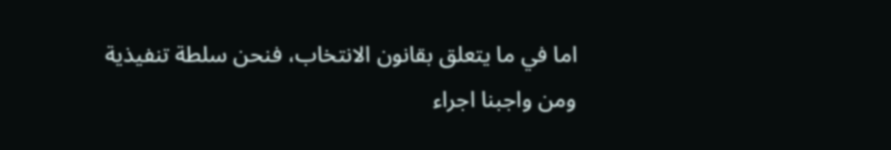اما في ما يتعلق بقانون الانتخاب، فنحن سلطة تنفيذية ومن واجبنا اجراء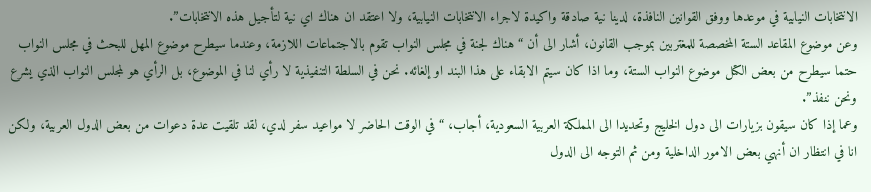الانتخابات النيابية في موعدها ووفق القوانين النافذة، لدينا نية صادقة واكيدة لاجراء الانتخابات النيابية، ولا اعتقد ان هناك اي نية لتأجيل هذه الانتخابات”.
وعن موضوع المقاعد الستة المخصصة للمغتربين بموجب القانون، أشار الى أن “هناك لجنة في مجلس النواب تقوم بالاجتماعات اللازمة، وعندما سيطرح موضوع المهل للبحث في مجلس النواب حتما سيطرح من بعض الكتل موضوع النواب الستة، وما اذا كان سيتم الابقاء على هذا البند او إلغائه. نحن في السلطة التنفيذية لا رأي لنا في الموضوع، بل الرأي هو لمجلس النواب الذي يشرع ونحن ننفذ”.
وعما إذا كان سيقون بزيارات الى دول الخليج وتحديدا الى المملكة العربية السعودية، أجاب، “في الوقت الحاضر لا مواعيد سفر لدي، لقد تلقيت عدة دعوات من بعض الدول العربية، ولكن انا في انتظار ان أنهي بعض الامور الداخلية ومن ثم التوجه الى الدول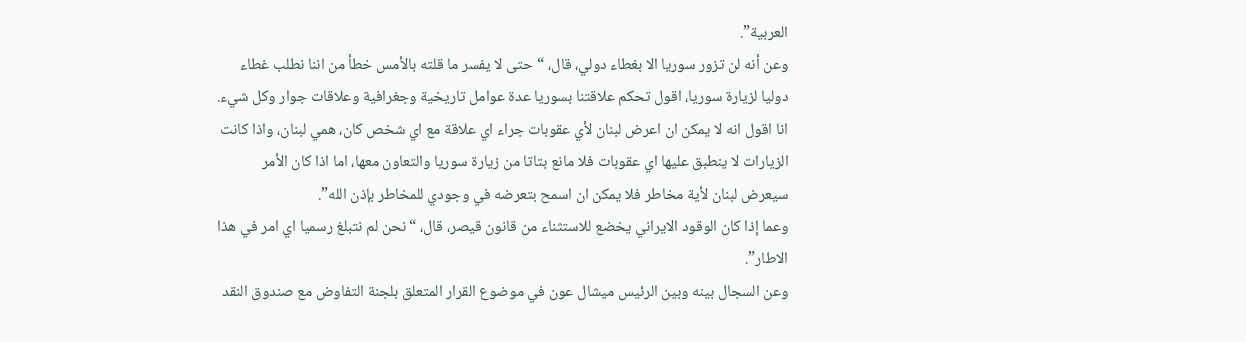العربية”.
وعن أنه لن تزور سوريا الا بغطاء دولي، قال، “حتى لا يفسر ما قلته بالأمس خطأ من اننا نطلب غطاء دوليا لزيارة سوريا، اقول تحكم علاقتنا بسوريا عدة عوامل تاريخية وجغرافية وعلاقات جوار وكل شيء. انا اقول انه لا يمكن ان اعرض لبنان لأي عقوبات جراء اي علاقة مع اي شخص كان، همي لبنان، واذا كانت الزيارات لا ينطبق عليها اي عقوبات فلا مانع بتاتا من زيارة سوريا والتعاون معها، اما اذا كان الأمر سيعرض لبنان لأية مخاطر فلا يمكن ان اسمح بتعرضه في وجودي للمخاطر بإذن الله”.
وعما إذا كان الوقود الايراني يخضع للاستثناء من قانون قيصر، قال، “نحن لم نتبلغ رسميا اي امر في هذا الاطار”.
وعن السجال بينه وبين الرئيس ميشال عون في موضوع القرار المتعلق بلجنة التفاوض مع صندوق النقد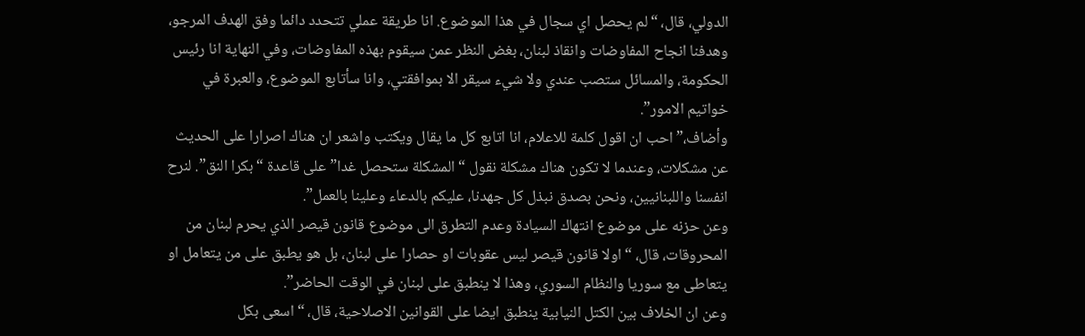الدولي، قال، “لم يحصل اي سجال في هذا الموضوع. انا طريقة عملي تتحدد دائما وفق الهدف المرجو، وهدفنا انجاح المفاوضات وانقاذ لبنان، بغض النظر عمن سيقوم بهذه المفاوضات، وفي النهاية انا رئيس الحكومة، والمسائل ستصب عندي ولا شيء سيقر الا بموافقتي، وانا سأتابع الموضوع، والعبرة في خواتيم الامور”.
وأضاف،”احب ان اقول كلمة للاعلام، انا اتابع كل ما يقال ويكتب واشعر ان هناك اصرارا على الحديث عن مشكلات، وعندما لا تكون هناك مشكلة نقول “المشكلة ستحصل غدا” على قاعدة “بكرا النق”. لنرح انفسنا واللبنانيين، ونحن بصدق نبذل كل جهدنا، عليكم بالدعاء وعلينا بالعمل”.
وعن حزنه على موضوع انتهاك السيادة وعدم التطرق الى موضوع قانون قيصر الذي يحرم لبنان من المحروقات، قال، “اولا قانون قيصر ليس عقوبات او حصارا على لبنان، بل هو يطبق على من يتعامل او يتعاطى مع سوريا والنظام السوري، وهذا لا ينطبق على لبنان في الوقت الحاضر”.
وعن ان الخلاف بين الكتل النيابية ينطبق ايضا على القوانين الاصلاحية، قال، “اسعى بكل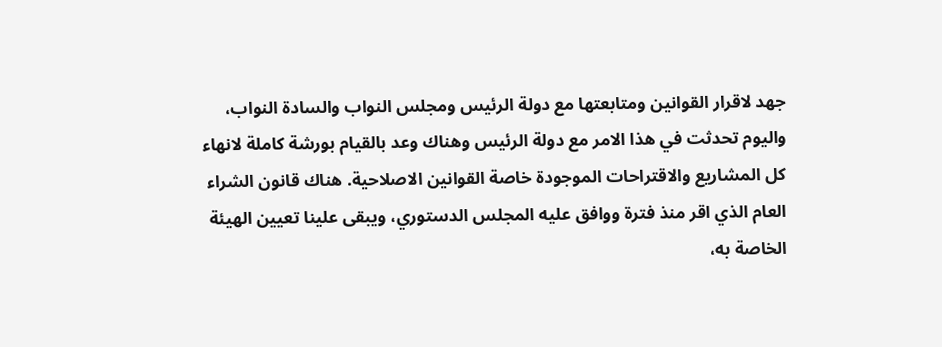جهد لاقرار القوانين ومتابعتها مع دولة الرئيس ومجلس النواب والسادة النواب، واليوم تحدثت في هذا الامر مع دولة الرئيس وهناك وعد بالقيام بورشة كاملة لانهاء كل المشاريع والاقتراحات الموجودة خاصة القوانين الاصلاحية. هناك قانون الشراء العام الذي اقر منذ فترة ووافق عليه المجلس الدستوري، ويبقى علينا تعيين الهيئة الخاصة به،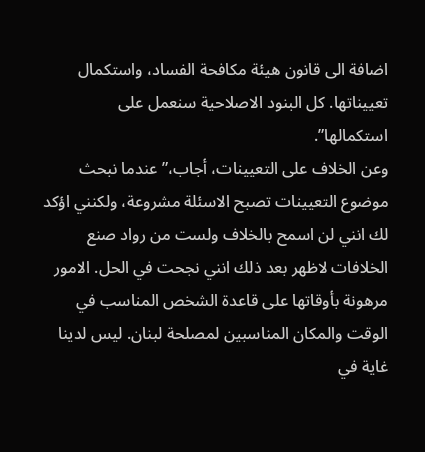اضافة الى قانون هيئة مكافحة الفساد، واستكمال تعييناتها. كل البنود الاصلاحية سنعمل على استكمالها”.
وعن الخلاف على التعيينات، أجاب،”عندما نبحث موضوع التعيينات تصبح الاسئلة مشروعة، ولكنني اؤكد لك انني لن اسمح بالخلاف ولست من رواد صنع الخلافات لاظهر بعد ذلك انني نجحت في الحل. الامور مرهونة بأوقاتها على قاعدة الشخص المناسب في الوقت والمكان المناسبين لمصلحة لبنان. ليس لدينا غاية في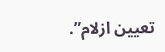تعيين ازلام”.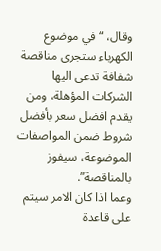وقال، “في موضوع الكهرباء ستجرى مناقصة شفافة تدعى اليها الشركات المؤهلة، ومن يقدم افضل سعر بأفضل شروط ضمن المواصفات الموضوعة، سيفوز بالمناقصة”.
وعما اذا كان الامر سيتم على قاعدة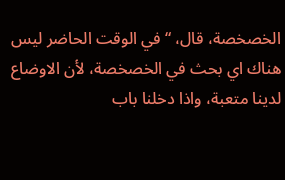الخصخصة، قال، “في الوقت الحاضر ليس هناك اي بحث في الخصخصة، لأن الاوضاع لدينا متعبة، واذا دخلنا باب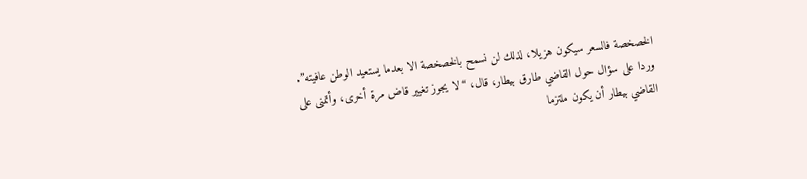الخصخصة فالسعر سيكون هزيلا، لذلك لن نسمح بالخصخصة الا بعدما يستعيد الوطن عافيته”.
وردا على سؤال حول القاضي طارق بيطار، قال، “لا يجوز تغيير قاض مرة أخرى، وأتمنى على القاضي بيطار أن يكون ملتزما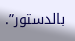بالدستور”.